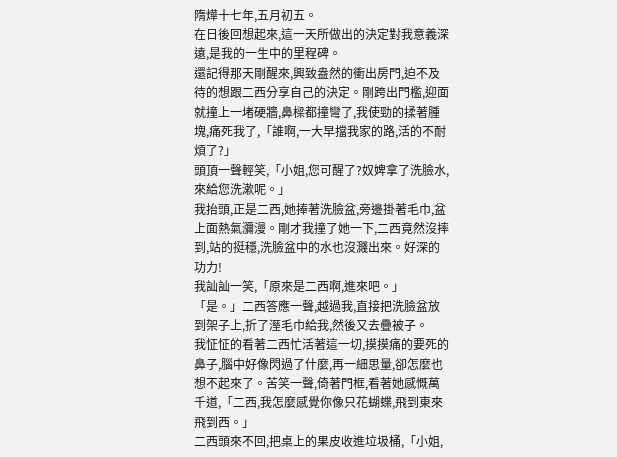隋燁十七年,五月初五。
在日後回想起來,這一天所做出的決定對我意義深遠,是我的一生中的里程碑。
還記得那天剛醒來,興致盎然的衝出房門,迫不及待的想跟二西分享自己的決定。剛跨出門檻,迎面就撞上一堵硬牆,鼻樑都撞彎了,我使勁的揉著腫塊,痛死我了,「誰啊,一大早擋我家的路,活的不耐煩了?」
頭頂一聲輕笑,「小姐,您可醒了?奴婢拿了洗臉水,來給您洗漱呢。」
我抬頭,正是二西,她捧著洗臉盆,旁邊掛著毛巾,盆上面熱氣瀰漫。剛才我撞了她一下,二西竟然沒摔到,站的挺穩,洗臉盆中的水也沒濺出來。好深的功力!
我訕訕一笑,「原來是二西啊,進來吧。」
「是。」二西答應一聲,越過我,直接把洗臉盆放到架子上,折了溼毛巾給我,然後又去疊被子。
我怔怔的看著二西忙活著這一切,摸摸痛的要死的鼻子,腦中好像閃過了什麼,再一細思量,卻怎麼也想不起來了。苦笑一聲,倚著門框,看著她感慨萬千道,「二西,我怎麼感覺你像只花蝴蝶,飛到東來飛到西。」
二西頭來不回,把桌上的果皮收進垃圾桶,「小姐,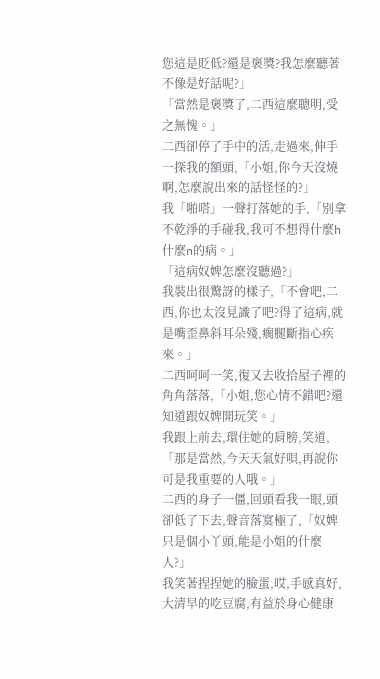您這是貶低?還是褒獎?我怎麼聽著不像是好話呢?」
「當然是褒獎了,二西這麼聰明,受之無愧。」
二西卻停了手中的活,走過來,伸手一探我的額頭,「小姐,你今天沒燒啊,怎麼說出來的話怪怪的?」
我「啪嗒」一聲打落她的手,「別拿不乾淨的手碰我,我可不想得什麼h什麼n的病。」
「這病奴婢怎麼沒聽過?」
我裝出很驚訝的樣子,「不會吧,二西,你也太沒見識了吧?得了這病,就是嘴歪鼻斜耳朵殘,瘸腿斷指心疾來。」
二西呵呵一笑,復又去收拾屋子裡的角角落落,「小姐,您心情不錯吧?還知道跟奴婢開玩笑。」
我跟上前去,環住她的肩膀,笑道,「那是當然,今天天氣好唄,再說你可是我重要的人哦。」
二西的身子一僵,回頭看我一眼,頭卻低了下去,聲音落寞極了,「奴婢只是個小丫頭,能是小姐的什麼人?」
我笑著捏捏她的臉蛋,哎,手感真好,大清早的吃豆腐,有益於身心健康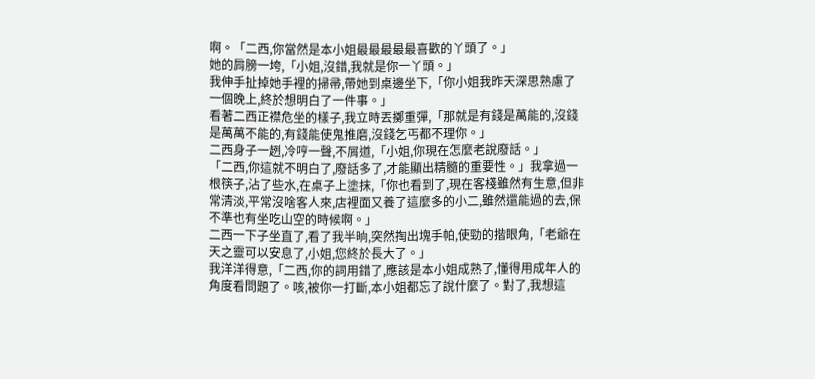啊。「二西,你當然是本小姐最最最最最喜歡的丫頭了。」
她的肩膀一垮,「小姐,沒錯,我就是你一丫頭。」
我伸手扯掉她手裡的掃帚,帶她到桌邊坐下,「你小姐我昨天深思熟慮了一個晚上,終於想明白了一件事。」
看著二西正襟危坐的樣子,我立時丟擲重彈,「那就是有錢是萬能的,沒錢是萬萬不能的,有錢能使鬼推磨,沒錢乞丐都不理你。」
二西身子一趔,冷哼一聲,不屑道,「小姐,你現在怎麼老說廢話。」
「二西,你這就不明白了,廢話多了,才能顯出精髓的重要性。」我拿過一根筷子,沾了些水,在桌子上塗抹,「你也看到了,現在客棧雖然有生意,但非常清淡,平常沒啥客人來,店裡面又養了這麼多的小二,雖然還能過的去,保不準也有坐吃山空的時候啊。」
二西一下子坐直了,看了我半晌,突然掏出塊手帕,使勁的揩眼角,「老爺在天之靈可以安息了,小姐,您終於長大了。」
我洋洋得意,「二西,你的詞用錯了,應該是本小姐成熟了,懂得用成年人的角度看問題了。咳,被你一打斷,本小姐都忘了說什麼了。對了,我想這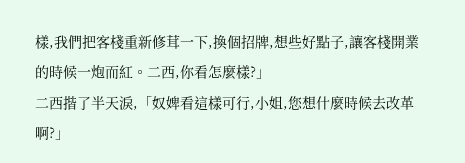樣,我們把客棧重新修茸一下,換個招牌,想些好點子,讓客棧開業的時候一炮而紅。二西,你看怎麼樣?」
二西揩了半天淚,「奴婢看這樣可行,小姐,您想什麼時候去改革啊?」